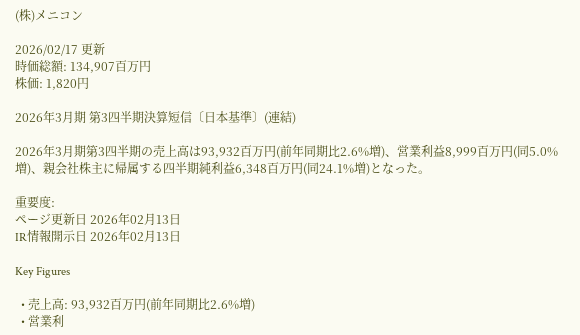(株)メニコン

2026/02/17 更新
時価総額: 134,907百万円
株価: 1,820円

2026年3月期 第3四半期決算短信〔日本基準〕(連結)

2026年3月期第3四半期の売上高は93,932百万円(前年同期比2.6%増)、営業利益8,999百万円(同5.0%増)、親会社株主に帰属する四半期純利益6,348百万円(同24.1%増)となった。

重要度:
ページ更新日 2026年02月13日
IR情報開示日 2026年02月13日

Key Figures

  • 売上高: 93,932百万円(前年同期比2.6%増)
  • 営業利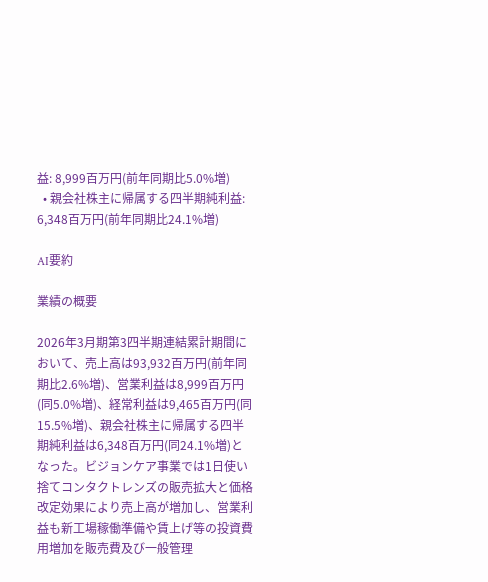益: 8,999百万円(前年同期比5.0%増)
  • 親会社株主に帰属する四半期純利益: 6,348百万円(前年同期比24.1%増)

AI要約

業績の概要

2026年3月期第3四半期連結累計期間において、売上高は93,932百万円(前年同期比2.6%増)、営業利益は8,999百万円(同5.0%増)、経常利益は9,465百万円(同15.5%増)、親会社株主に帰属する四半期純利益は6,348百万円(同24.1%増)となった。ビジョンケア事業では1日使い捨てコンタクトレンズの販売拡大と価格改定効果により売上高が増加し、営業利益も新工場稼働準備や賃上げ等の投資費用増加を販売費及び一般管理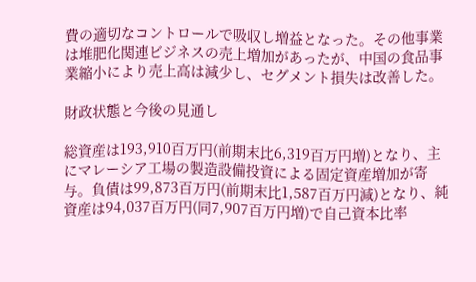費の適切なコントロールで吸収し増益となった。その他事業は堆肥化関連ビジネスの売上増加があったが、中国の食品事業縮小により売上高は減少し、セグメント損失は改善した。

財政状態と今後の見通し

総資産は193,910百万円(前期末比6,319百万円増)となり、主にマレーシア工場の製造設備投資による固定資産増加が寄与。負債は99,873百万円(前期末比1,587百万円減)となり、純資産は94,037百万円(同7,907百万円増)で自己資本比率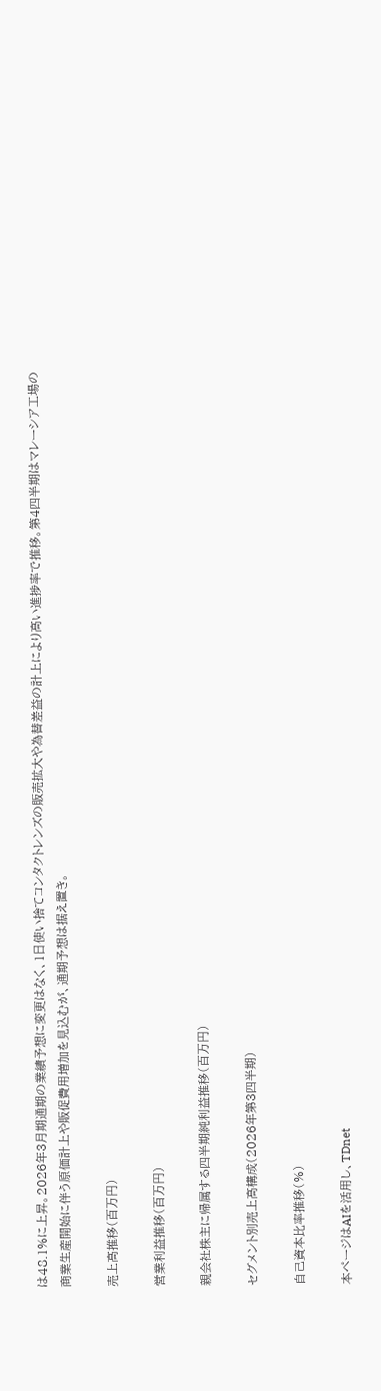は48.1%に上昇。2026年3月期通期の業績予想に変更はなく、1日使い捨てコンタクトレンズの販売拡大や為替差益の計上により高い進捗率で推移。第4四半期はマレーシア工場の商業生産開始に伴う原価計上や販促費用増加を見込むが、通期予想は据え置き。

売上高推移(百万円)

営業利益推移(百万円)

親会社株主に帰属する四半期純利益推移(百万円)

セグメント別売上高構成(2026年第3四半期)

自己資本比率推移(%)

本ページはAIを活用し、TDnet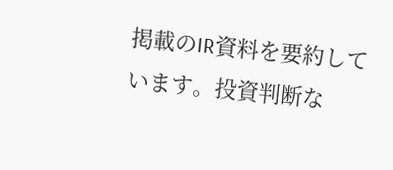掲載のIR資料を要約しています。投資判断な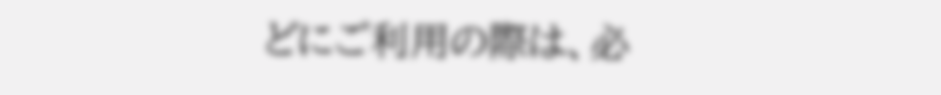どにご利用の際は、必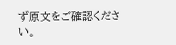ず原文をご確認ください。